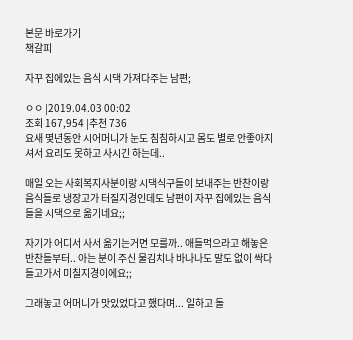본문 바로가기
책갈피

자꾸 집에있는 음식 시댁 가져다주는 남편;

ㅇㅇ |2019.04.03 00:02
조회 167,954 |추천 736
요새 몇년동안 시어머니가 눈도 침침하시고 몸도 별로 안좋아지셔서 요리도 못하고 사시긴 하는데..

매일 오는 사회복지사분이랑 시댁식구들이 보내주는 반찬이랑 음식들로 냉장고가 터질지경인데도 남편이 자꾸 집에있는 음식들을 시댁으로 옮기네요;;

자기가 어디서 사서 옮기는거면 모를까.. 애들먹으라고 해놓은 반찬들부터.. 아는 분이 주신 물김치나 바나나도 말도 없이 싹다 들고가서 미칠지경이에요;;

그래놓고 어머니가 맛있었다고 했다며... 일하고 돌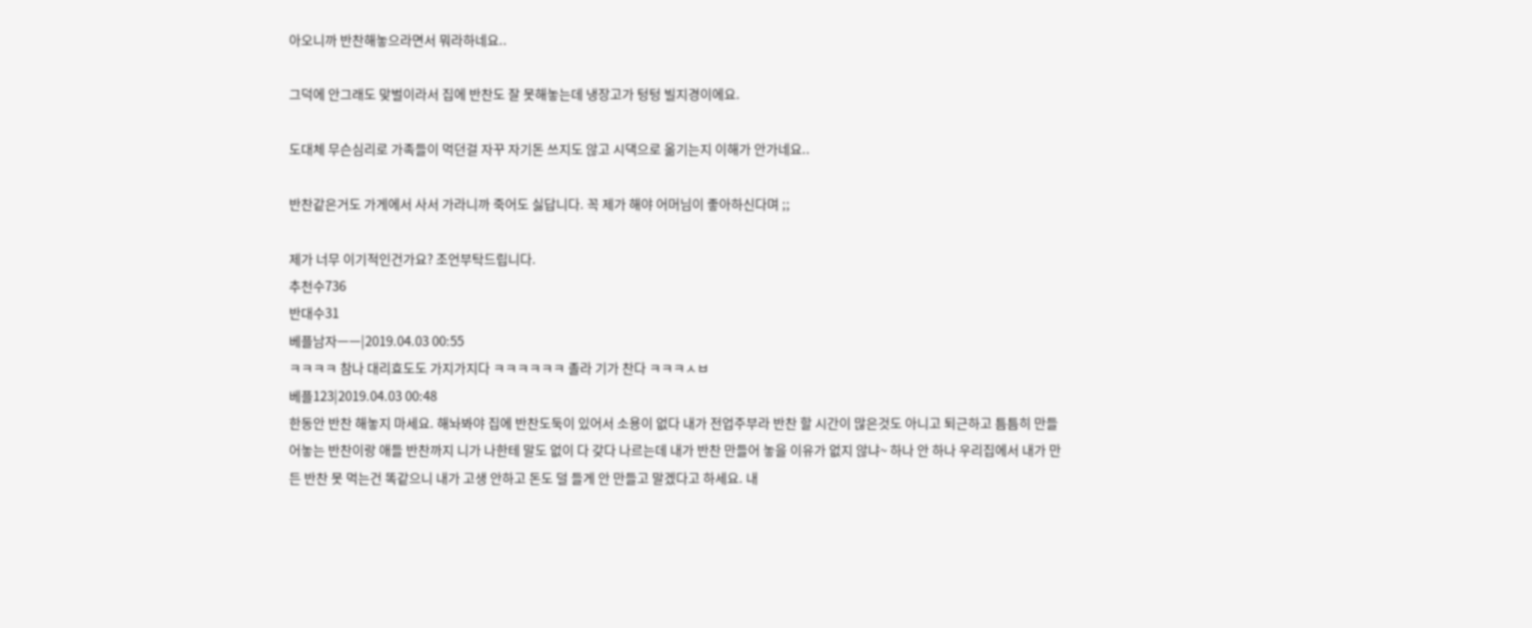아오니까 반찬해놓으라면서 뭐라하네요..

그덕에 안그래도 맞벌이라서 집에 반찬도 잘 못해놓는데 냉장고가 텅텅 빌지경이에요.

도대체 무슨심리로 가족들이 먹던걸 자꾸 자기돈 쓰지도 않고 시댁으로 옮기는지 이해가 안가네요..

반찬같은거도 가게에서 사서 가라니까 죽어도 싫답니다. 꼭 제가 해야 어머님이 좋아하신다며 ;;

제가 너무 이기적인건가요? 조언부탁드립니다.
추천수736
반대수31
베플남자ㅡㅡ|2019.04.03 00:55
ㅋㅋㅋㅋ 참나 대리효도도 가지가지다 ㅋㅋㅋㅋㅋㅋ 졸라 기가 찬다 ㅋㅋㅋㅅㅂ
베플123|2019.04.03 00:48
한동안 반찬 해놓지 마세요. 해놔봐야 집에 반찬도둑이 있어서 소용이 없다 내가 전업주부라 반찬 할 시간이 많은것도 아니고 퇴근하고 틈틈히 만들어놓는 반찬이랑 애들 반찬까지 니가 나한테 말도 없이 다 갖다 나르는데 내가 반찬 만들어 놓을 이유가 없지 않냐~ 하나 안 하나 우리집에서 내가 만든 반찬 못 먹는건 똑같으니 내가 고생 안하고 돈도 덜 들게 안 만들고 말겠다고 하세요. 내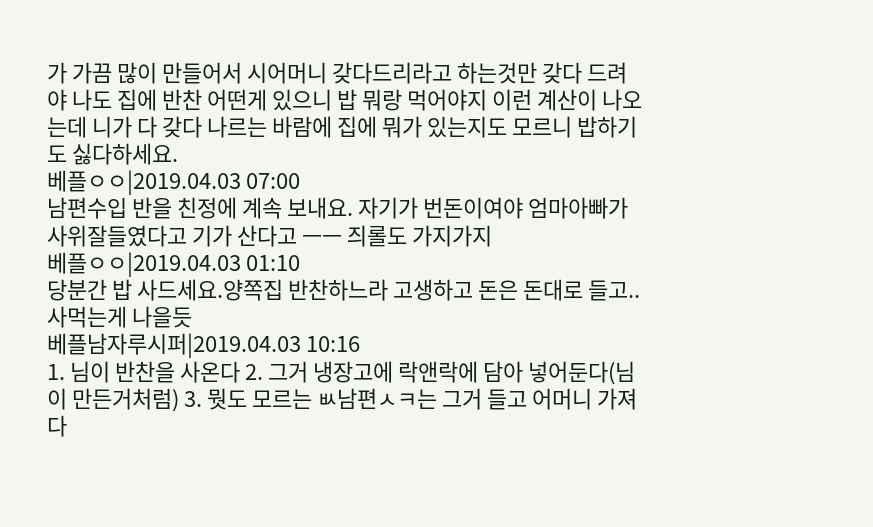가 가끔 많이 만들어서 시어머니 갖다드리라고 하는것만 갖다 드려야 나도 집에 반찬 어떤게 있으니 밥 뭐랑 먹어야지 이런 계산이 나오는데 니가 다 갖다 나르는 바람에 집에 뭐가 있는지도 모르니 밥하기도 싫다하세요.
베플ㅇㅇ|2019.04.03 07:00
남편수입 반을 친정에 계속 보내요. 자기가 번돈이여야 엄마아빠가 사위잘들였다고 기가 산다고 ㅡㅡ 즤롤도 가지가지
베플ㅇㅇ|2019.04.03 01:10
당분간 밥 사드세요.양쪽집 반찬하느라 고생하고 돈은 돈대로 들고..사먹는게 나을듯
베플남자루시퍼|2019.04.03 10:16
1. 님이 반찬을 사온다 2. 그거 냉장고에 락앤락에 담아 넣어둔다(님이 만든거처럼) 3. 뭣도 모르는 ㅄ남편ㅅㅋ는 그거 들고 어머니 가져다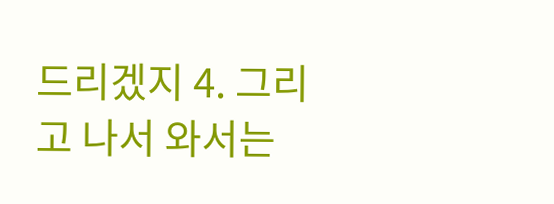드리겠지 4. 그리고 나서 와서는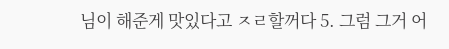님이 해준게 맛있다고 ㅈㄹ할꺼다 5. 그럼 그거 어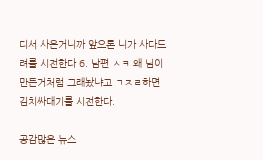디서 사온거니까 앞으론 니가 사다드려를 시전한다 6. 남편 ㅅㅋ 왜 님이 만든거처럼 그래놨냐고 ㄱㅈㄹ하면 김치싸대기를 시전한다.

공감많은 뉴스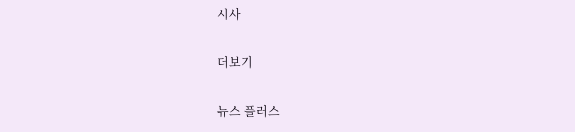시사

더보기

뉴스 플러스